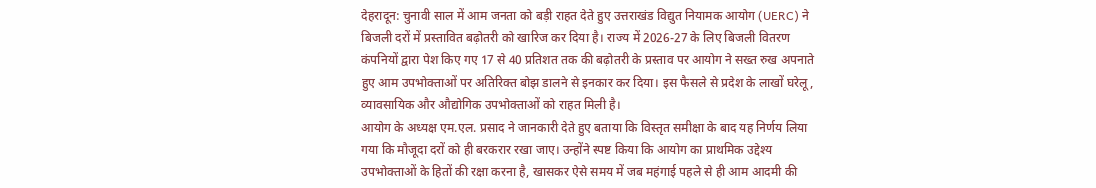देहरादून: चुनावी साल में आम जनता को बड़ी राहत देते हुए उत्तराखंड विद्युत नियामक आयोग (UERC) ने बिजली दरों में प्रस्तावित बढ़ोतरी को खारिज कर दिया है। राज्य में 2026-27 के लिए बिजली वितरण कंपनियों द्वारा पेश किए गए 17 से 40 प्रतिशत तक की बढ़ोतरी के प्रस्ताव पर आयोग ने सख्त रुख अपनाते हुए आम उपभोक्ताओं पर अतिरिक्त बोझ डालने से इनकार कर दिया। इस फैसले से प्रदेश के लाखों घरेलू, व्यावसायिक और औद्योगिक उपभोक्ताओं को राहत मिली है।
आयोग के अध्यक्ष एम.एल. प्रसाद ने जानकारी देते हुए बताया कि विस्तृत समीक्षा के बाद यह निर्णय लिया गया कि मौजूदा दरों को ही बरकरार रखा जाए। उन्होंने स्पष्ट किया कि आयोग का प्राथमिक उद्देश्य उपभोक्ताओं के हितों की रक्षा करना है, खासकर ऐसे समय में जब महंगाई पहले से ही आम आदमी की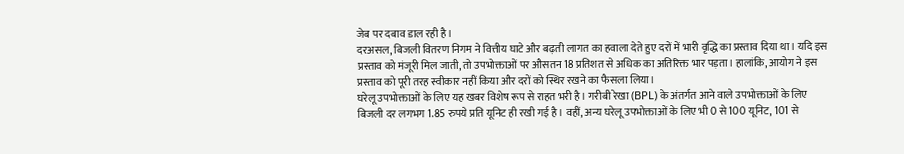जेब पर दबाव डाल रही है।
दरअसल, बिजली वितरण निगम ने वित्तीय घाटे और बढ़ती लागत का हवाला देते हुए दरों में भारी वृद्धि का प्रस्ताव दिया था। यदि इस प्रस्ताव को मंजूरी मिल जाती, तो उपभोक्ताओं पर औसतन 18 प्रतिशत से अधिक का अतिरिक्त भार पड़ता। हालांकि, आयोग ने इस प्रस्ताव को पूरी तरह स्वीकार नहीं किया और दरों को स्थिर रखने का फैसला लिया।
घरेलू उपभोक्ताओं के लिए यह खबर विशेष रूप से राहत भरी है। गरीबी रेखा (BPL) के अंतर्गत आने वाले उपभोक्ताओं के लिए बिजली दर लगभग 1.85 रुपये प्रति यूनिट ही रखी गई है। वहीं, अन्य घरेलू उपभोक्ताओं के लिए भी 0 से 100 यूनिट, 101 से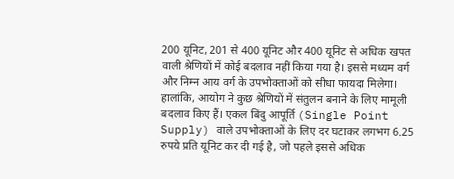200 यूनिट, 201 से 400 यूनिट और 400 यूनिट से अधिक खपत वाली श्रेणियों में कोई बदलाव नहीं किया गया है। इससे मध्यम वर्ग और निम्न आय वर्ग के उपभोक्ताओं को सीधा फायदा मिलेगा।
हालांकि, आयोग ने कुछ श्रेणियों में संतुलन बनाने के लिए मामूली बदलाव किए हैं। एकल बिंदु आपूर्ति (Single Point Supply) वाले उपभोक्ताओं के लिए दर घटाकर लगभग 6.25 रुपये प्रति यूनिट कर दी गई है, जो पहले इससे अधिक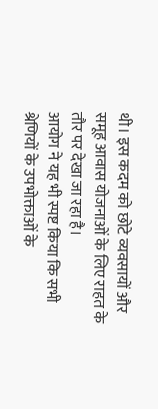थी। इस कदम को छोटे व्यवसायों और समूह आवास योजनाओं के लिए राहत के तौर पर देखा जा रहा है।
आयोग ने यह भी स्पष्ट किया कि सभी श्रेणियों के उपभोक्ताओं के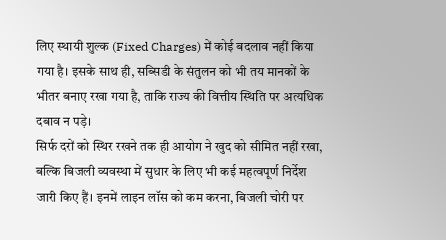लिए स्थायी शुल्क (Fixed Charges) में कोई बदलाव नहीं किया गया है। इसके साथ ही, सब्सिडी के संतुलन को भी तय मानकों के भीतर बनाए रखा गया है, ताकि राज्य की वित्तीय स्थिति पर अत्यधिक दबाव न पड़े।
सिर्फ दरों को स्थिर रखने तक ही आयोग ने खुद को सीमित नहीं रखा, बल्कि बिजली व्यवस्था में सुधार के लिए भी कई महत्वपूर्ण निर्देश जारी किए हैं। इनमें लाइन लॉस को कम करना, बिजली चोरी पर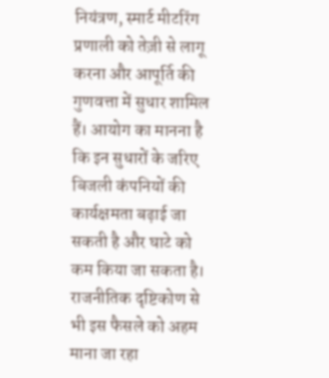नियंत्रण, स्मार्ट मीटरिंग प्रणाली को तेज़ी से लागू करना और आपूर्ति की गुणवत्ता में सुधार शामिल हैं। आयोग का मानना है कि इन सुधारों के जरिए बिजली कंपनियों की कार्यक्षमता बढ़ाई जा सकती है और घाटे को कम किया जा सकता है।
राजनीतिक दृष्टिकोण से भी इस फैसले को अहम माना जा रहा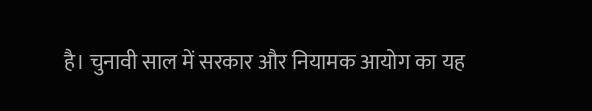है। चुनावी साल में सरकार और नियामक आयोग का यह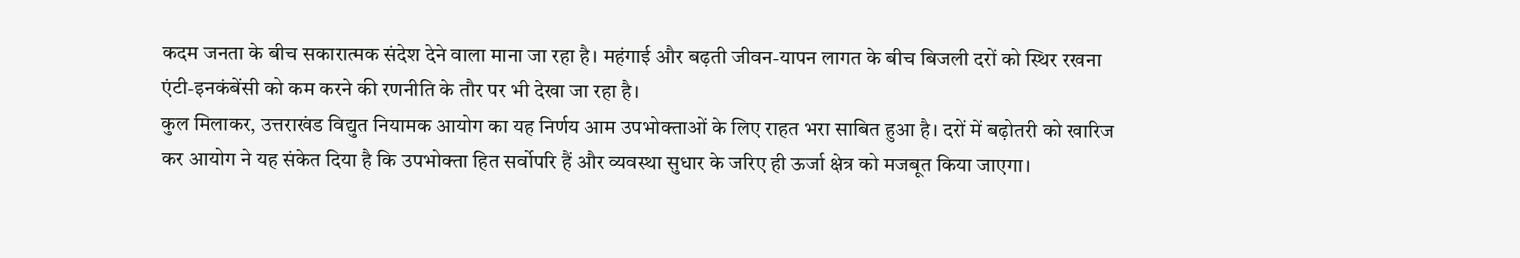कदम जनता के बीच सकारात्मक संदेश देने वाला माना जा रहा है। महंगाई और बढ़ती जीवन-यापन लागत के बीच बिजली दरों को स्थिर रखना एंटी-इनकंबेंसी को कम करने की रणनीति के तौर पर भी देखा जा रहा है।
कुल मिलाकर, उत्तराखंड विद्युत नियामक आयोग का यह निर्णय आम उपभोक्ताओं के लिए राहत भरा साबित हुआ है। दरों में बढ़ोतरी को खारिज कर आयोग ने यह संकेत दिया है कि उपभोक्ता हित सर्वोपरि हैं और व्यवस्था सुधार के जरिए ही ऊर्जा क्षेत्र को मजबूत किया जाएगा।